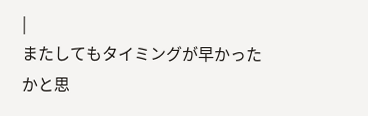|
またしてもタイミングが早かったかと思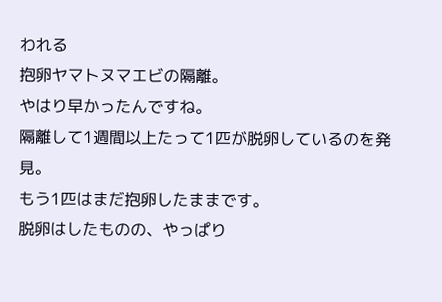われる
抱卵ヤマトヌマエビの隔離。
やはり早かったんですね。
隔離して1週間以上たって1匹が脱卵しているのを発見。
もう1匹はまだ抱卵したままです。
脱卵はしたものの、やっぱり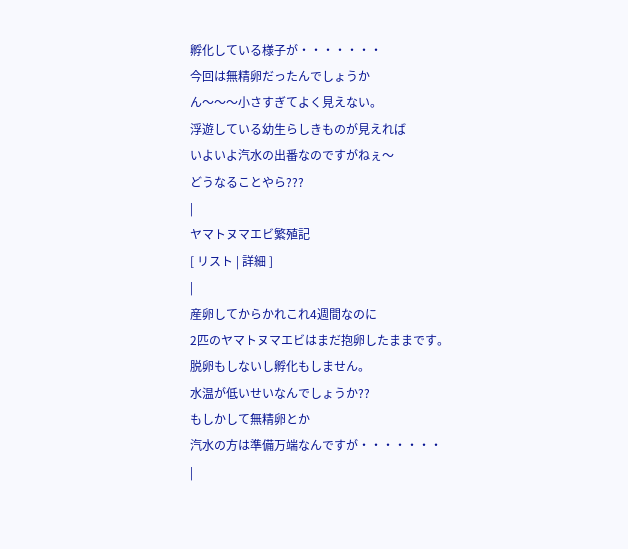孵化している様子が・・・・・・・
今回は無精卵だったんでしょうか
ん〜〜〜小さすぎてよく見えない。
浮遊している幼生らしきものが見えれば
いよいよ汽水の出番なのですがねぇ〜
どうなることやら???
|
ヤマトヌマエビ繁殖記
[ リスト | 詳細 ]
|
産卵してからかれこれ4週間なのに
2匹のヤマトヌマエビはまだ抱卵したままです。
脱卵もしないし孵化もしません。
水温が低いせいなんでしょうか??
もしかして無精卵とか
汽水の方は準備万端なんですが・・・・・・・
|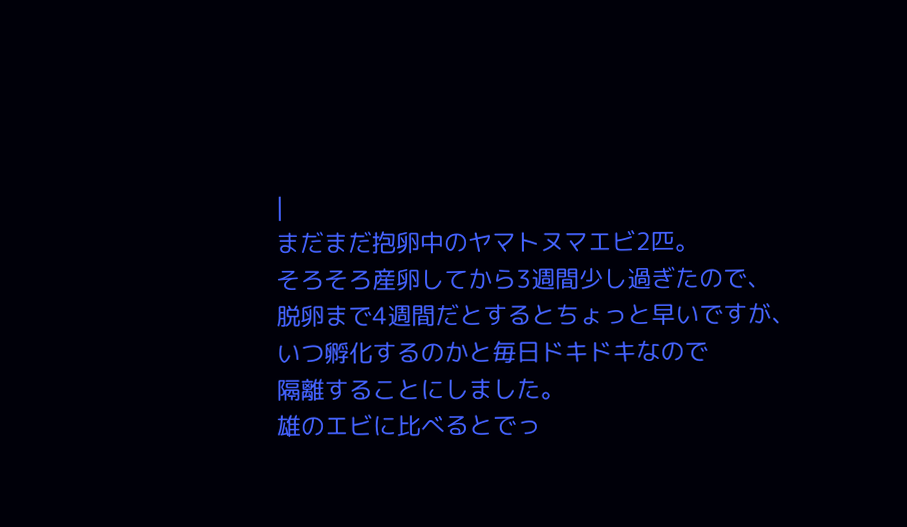|
まだまだ抱卵中のヤマトヌマエビ2匹。
そろそろ産卵してから3週間少し過ぎたので、
脱卵まで4週間だとするとちょっと早いですが、
いつ孵化するのかと毎日ドキドキなので
隔離することにしました。
雄のエビに比べるとでっ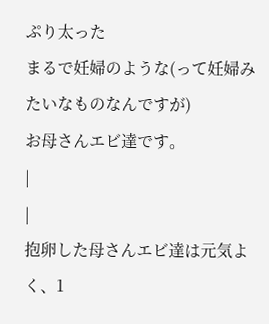ぷり太った
まるで妊婦のような(って妊婦みたいなものなんですが)
お母さんエビ達です。
|
|
抱卵した母さんエビ達は元気よく、1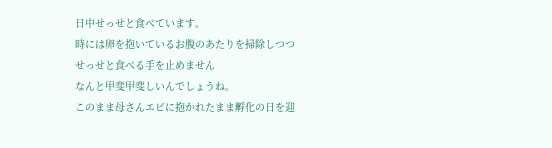日中せっせと食べています。
時には卵を抱いているお腹のあたりを掃除しつつ
せっせと食べる手を止めません
なんと甲斐甲斐しいんでしょうね。
このまま母さんエビに抱かれたまま孵化の日を迎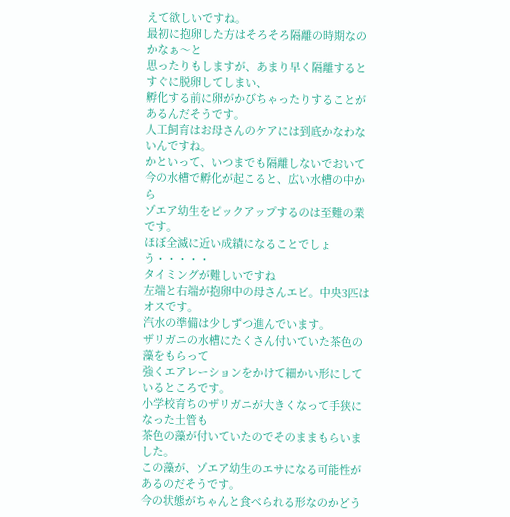えて欲しいですね。
最初に抱卵した方はそろそろ隔離の時期なのかなぁ〜と
思ったりもしますが、あまり早く隔離するとすぐに脱卵してしまい、
孵化する前に卵がかびちゃったりすることがあるんだそうです。
人工飼育はお母さんのケアには到底かなわないんですね。
かといって、いつまでも隔離しないでおいて
今の水槽で孵化が起こると、広い水槽の中から
ゾエア幼生をピックアップするのは至難の業です。
ほぼ全滅に近い成績になることでしょう・・・・・
タイミングが難しいですね
左端と右端が抱卵中の母さんエビ。中央3匹はオスです。
汽水の準備は少しずつ進んでいます。
ザリガニの水槽にたくさん付いていた茶色の藻をもらって
強くエアレーションをかけて細かい形にしているところです。
小学校育ちのザリガニが大きくなって手狭になった土管も
茶色の藻が付いていたのでそのままもらいました。
この藻が、ゾエア幼生のエサになる可能性があるのだそうです。
今の状態がちゃんと食べられる形なのかどう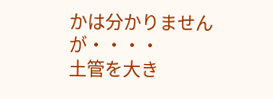かは分かりませんが・・・・
土管を大き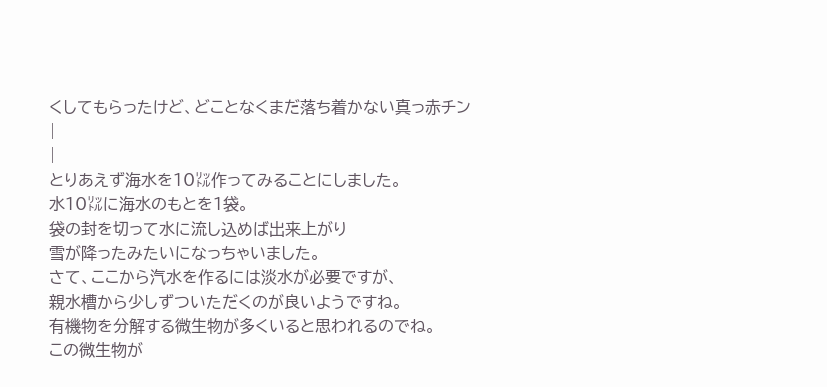くしてもらったけど、どことなくまだ落ち着かない真っ赤チン
|
|
とりあえず海水を10㍑作ってみることにしました。
水10㍑に海水のもとを1袋。
袋の封を切って水に流し込めば出来上がり
雪が降ったみたいになっちゃいました。
さて、ここから汽水を作るには淡水が必要ですが、
親水槽から少しずついただくのが良いようですね。
有機物を分解する微生物が多くいると思われるのでね。
この微生物が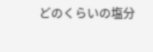どのくらいの塩分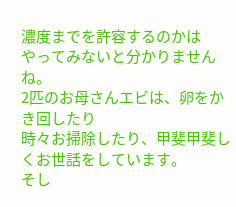濃度までを許容するのかは
やってみないと分かりませんね。
2匹のお母さんエビは、卵をかき回したり
時々お掃除したり、甲斐甲斐しくお世話をしています。
そし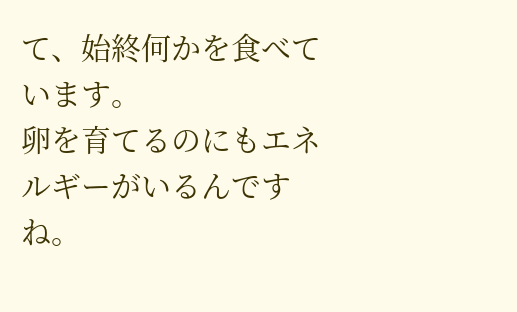て、始終何かを食べています。
卵を育てるのにもエネルギーがいるんですね。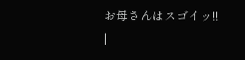お母さんはスゴイッ!!
|